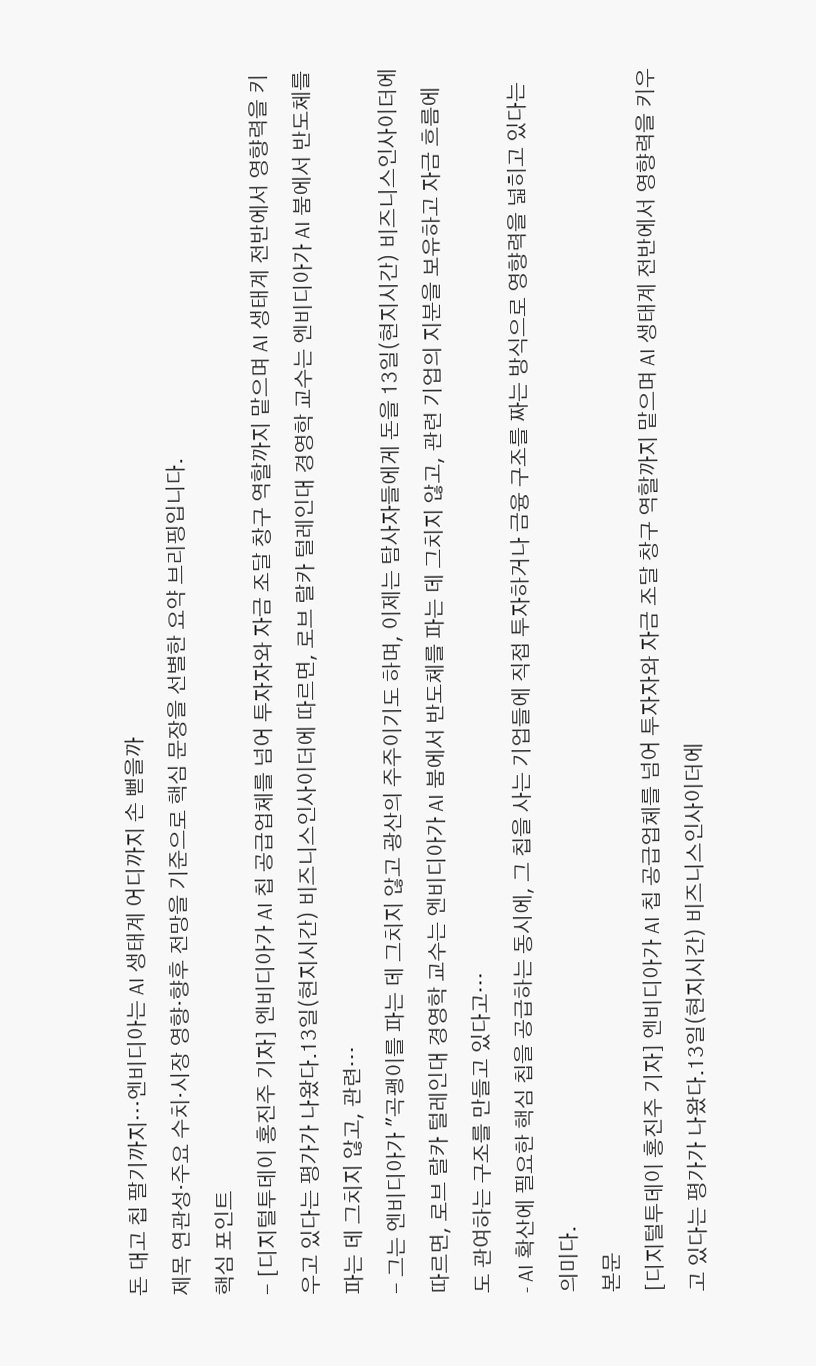돈 대고 칩 팔기까지…엔비디아는 AI 생태계 어디까지 손 뻗을까
제목 연관성·주요 수치·시장 영향·향후 전망을 기준으로 핵심 문장을 선별한 요약 브리핑입니다.
핵심 포인트
- [디지털투데이 홍진주 기자] 엔비디아가 AI 칩 공급업체를 넘어 투자자와 자금 조달 창구 역할까지 맡으며 AI 생태계 전반에서 영향력을 키우고 있다는 평가가 나왔다.13일(현지시간) 비즈니스인사이더에 따르면, 로브 랄카 털레인대 경영학 교수는 엔비디아가 AI 붐에서 반도체를 파는 데 그치지 않고, 관련…
- 그는 엔비디아가 "곡괭이를 파는 데 그치지 않고 광산의 주주이기도 하며, 이제는 탐사자들에게 돈을 13일(현지시간) 비즈니스인사이더에 따르면, 로브 랄카 털레인대 경영학 교수는 엔비디아가 AI 붐에서 반도체를 파는 데 그치지 않고, 관련 기업의 지분을 보유하고 자금 흐름에도 관여하는 구조를 만들고 있다고…
- AI 확산에 필요한 핵심 칩을 공급하는 동시에, 그 칩을 사는 기업들에 직접 투자하거나 금융 구조를 짜는 방식으로 영향력을 넓히고 있다는 의미다.
본문
[디지털투데이 홍진주 기자] 엔비디아가 AI 칩 공급업체를 넘어 투자자와 자금 조달 창구 역할까지 맡으며 AI 생태계 전반에서 영향력을 키우고 있다는 평가가 나왔다.13일(현지시간) 비즈니스인사이더에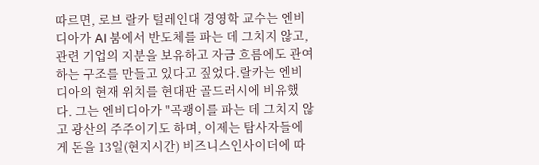따르면, 로브 랄카 털레인대 경영학 교수는 엔비디아가 AI 붐에서 반도체를 파는 데 그치지 않고, 관련 기업의 지분을 보유하고 자금 흐름에도 관여하는 구조를 만들고 있다고 짚었다.랄카는 엔비디아의 현재 위치를 현대판 골드러시에 비유했다. 그는 엔비디아가 "곡괭이를 파는 데 그치지 않고 광산의 주주이기도 하며, 이제는 탐사자들에게 돈을 13일(현지시간) 비즈니스인사이더에 따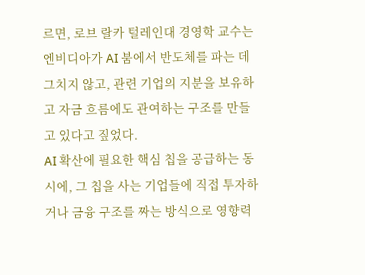르면, 로브 랄카 털레인대 경영학 교수는 엔비디아가 AI 붐에서 반도체를 파는 데 그치지 않고, 관련 기업의 지분을 보유하고 자금 흐름에도 관여하는 구조를 만들고 있다고 짚었다.
AI 확산에 필요한 핵심 칩을 공급하는 동시에, 그 칩을 사는 기업들에 직접 투자하거나 금융 구조를 짜는 방식으로 영향력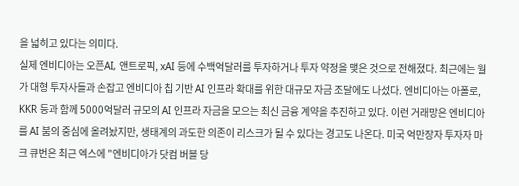을 넓히고 있다는 의미다.
실제 엔비디아는 오픈AI, 앤트로픽, xAI 등에 수백억달러를 투자하거나 투자 약정을 맺은 것으로 전해졌다. 최근에는 월가 대형 투자사들과 손잡고 엔비디아 칩 기반 AI 인프라 확대를 위한 대규모 자금 조달에도 나섰다. 엔비디아는 아폴로, KKR 등과 함께 5000억달러 규모의 AI 인프라 자금을 모으는 최신 금융 계약을 추진하고 있다. 이런 거래망은 엔비디아를 AI 붐의 중심에 올려놨지만, 생태계의 과도한 의존이 리스크가 될 수 있다는 경고도 나온다. 미국 억만장자 투자자 마크 큐번은 최근 엑스에 "엔비디아가 닷컴 버블 당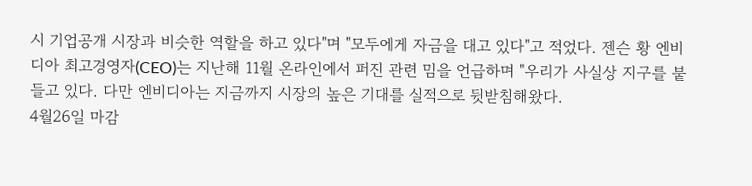시 기업공개 시장과 비슷한 역할을 하고 있다"며 "모두에게 자금을 대고 있다"고 적었다. 젠슨 황 엔비디아 최고경영자(CEO)는 지난해 11월 온라인에서 퍼진 관련 밈을 언급하며 "우리가 사실상 지구를 붙들고 있다. 다만 엔비디아는 지금까지 시장의 높은 기대를 실적으로 뒷받침해왔다.
4월26일 마감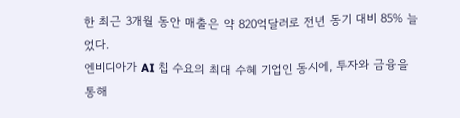한 최근 3개월 동안 매출은 약 820억달러로 전년 동기 대비 85% 늘었다.
엔비디아가 AI 칩 수요의 최대 수혜 기업인 동시에, 투자와 금융을 통해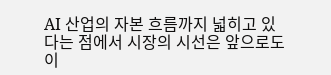AI 산업의 자본 흐름까지 넓히고 있다는 점에서 시장의 시선은 앞으로도 이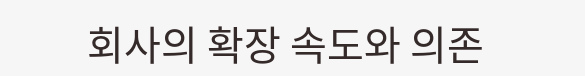회사의 확장 속도와 의존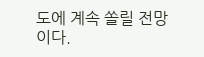도에 계속 쏠릴 전망이다.